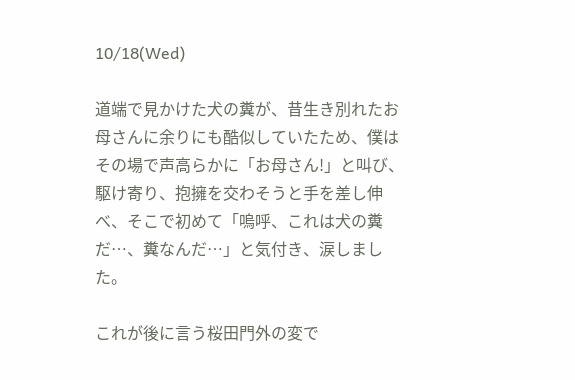10/18(Wed)

道端で見かけた犬の糞が、昔生き別れたお母さんに余りにも酷似していたため、僕はその場で声高らかに「お母さん!」と叫び、駆け寄り、抱擁を交わそうと手を差し伸べ、そこで初めて「嗚呼、これは犬の糞だ…、糞なんだ…」と気付き、涙しました。

これが後に言う桜田門外の変で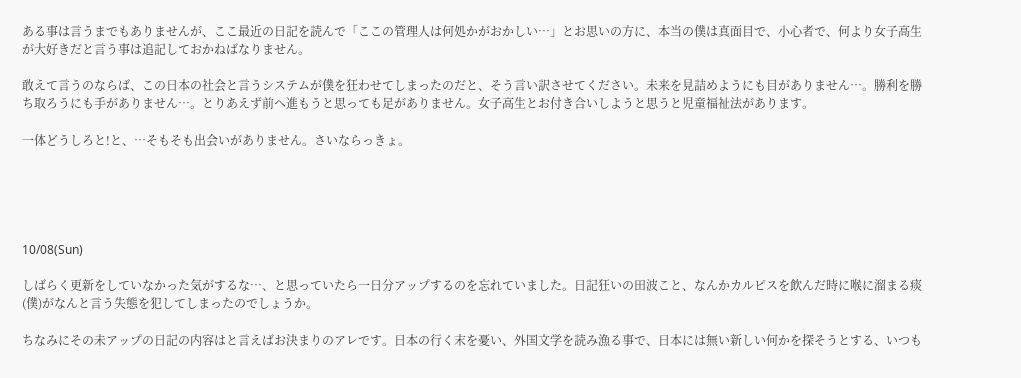ある事は言うまでもありませんが、ここ最近の日記を読んで「ここの管理人は何処かがおかしい…」とお思いの方に、本当の僕は真面目で、小心者で、何より女子高生が大好きだと言う事は追記しておかねばなりません。

敢えて言うのならば、この日本の社会と言うシステムが僕を狂わせてしまったのだと、そう言い訳させてください。未来を見詰めようにも目がありません…。勝利を勝ち取ろうにも手がありません…。とりあえず前へ進もうと思っても足がありません。女子高生とお付き合いしようと思うと児童福祉法があります。

一体どうしろと!と、…そもそも出会いがありません。さいならっきょ。





10/08(Sun)

しばらく更新をしていなかった気がするな…、と思っていたら一日分アップするのを忘れていました。日記狂いの田波こと、なんかカルピスを飲んだ時に喉に溜まる痰(僕)がなんと言う失態を犯してしまったのでしょうか。

ちなみにその未アップの日記の内容はと言えばお決まりのアレです。日本の行く末を憂い、外国文学を読み漁る事で、日本には無い新しい何かを探そうとする、いつも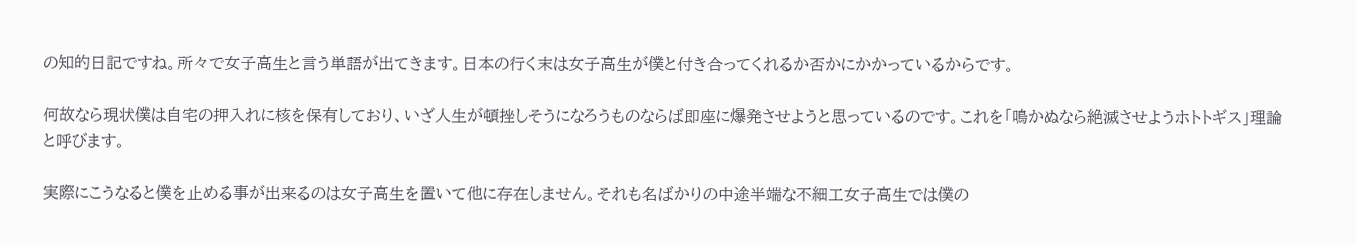の知的日記ですね。所々で女子高生と言う単語が出てきます。日本の行く末は女子高生が僕と付き合ってくれるか否かにかかっているからです。

何故なら現状僕は自宅の押入れに核を保有しており、いざ人生が頓挫しそうになろうものならば即座に爆発させようと思っているのです。これを「鳴かぬなら絶滅させようホトトギス」理論と呼びます。

実際にこうなると僕を止める事が出来るのは女子高生を置いて他に存在しません。それも名ばかりの中途半端な不細工女子高生では僕の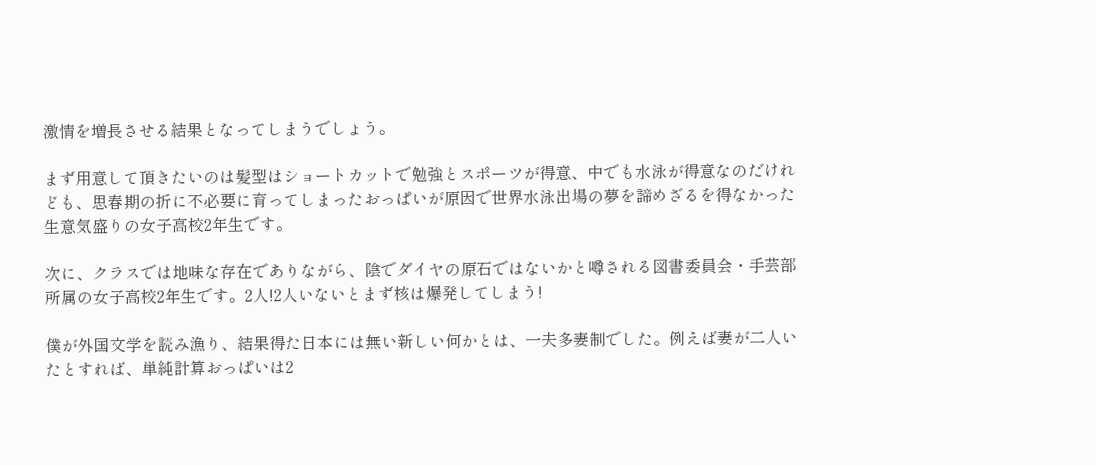激情を増長させる結果となってしまうでしょう。

まず用意して頂きたいのは髪型はショートカットで勉強とスポーツが得意、中でも水泳が得意なのだけれども、思春期の折に不必要に育ってしまったおっぱいが原因で世界水泳出場の夢を諦めざるを得なかった生意気盛りの女子高校2年生です。

次に、クラスでは地味な存在でありながら、陰でダイヤの原石ではないかと噂される図書委員会・手芸部所属の女子高校2年生です。2人!2人いないとまず核は爆発してしまう!

僕が外国文学を読み漁り、結果得た日本には無い新しい何かとは、一夫多妻制でした。例えば妻が二人いたとすれば、単純計算おっぱいは2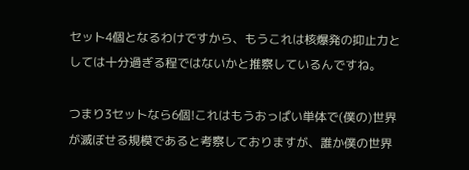セット4個となるわけですから、もうこれは核爆発の抑止力としては十分過ぎる程ではないかと推察しているんですね。

つまり3セットなら6個!これはもうおっぱい単体で(僕の)世界が滅ぼせる規模であると考察しておりますが、誰か僕の世界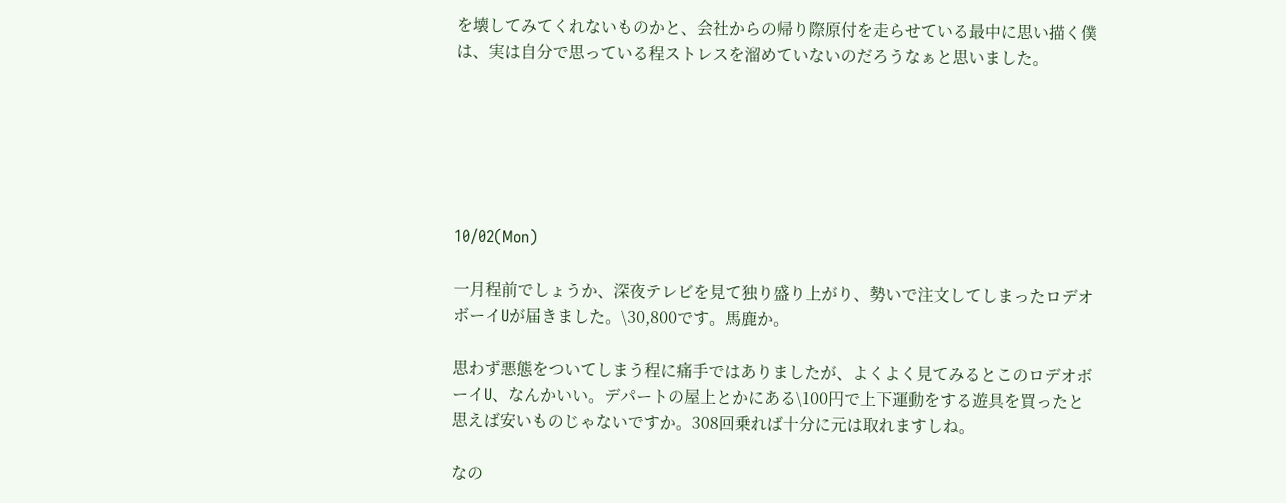を壊してみてくれないものかと、会社からの帰り際原付を走らせている最中に思い描く僕は、実は自分で思っている程ストレスを溜めていないのだろうなぁと思いました。






10/02(Mon)

一月程前でしょうか、深夜テレビを見て独り盛り上がり、勢いで注文してしまったロデオボーイUが届きました。\30,800です。馬鹿か。

思わず悪態をついてしまう程に痛手ではありましたが、よくよく見てみるとこのロデオボーイU、なんかいい。デパートの屋上とかにある\100円で上下運動をする遊具を買ったと思えば安いものじゃないですか。308回乗れば十分に元は取れますしね。

なの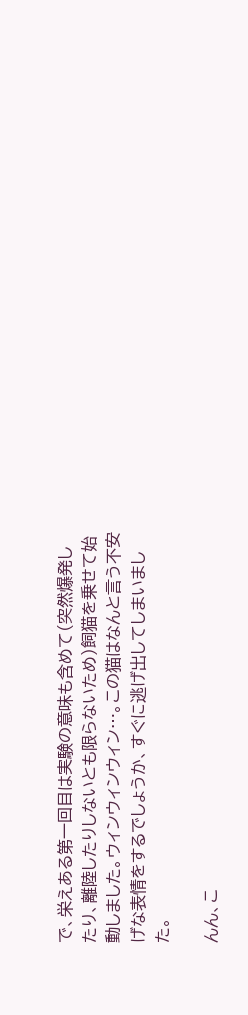で、栄えある第一回目は実験の意味も含めて(突然爆発したり、離陸したりしないとも限らないため)飼猫を乗せて始動しました。ウィンウィンウィン…。この猫はなんと言う不安げな表情をするでしょうか、すぐに逃げ出してしまいました。

んん、こ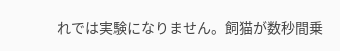れでは実験になりません。飼猫が数秒間乗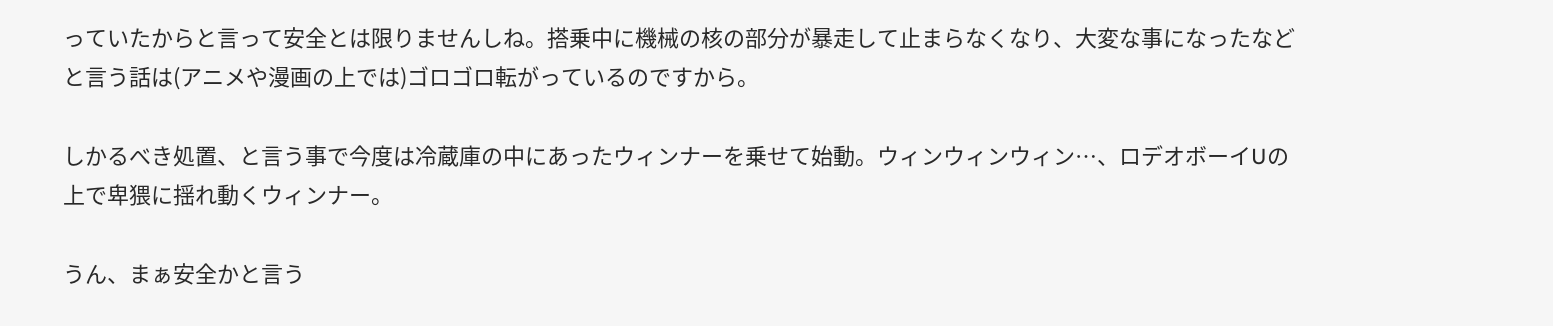っていたからと言って安全とは限りませんしね。搭乗中に機械の核の部分が暴走して止まらなくなり、大変な事になったなどと言う話は(アニメや漫画の上では)ゴロゴロ転がっているのですから。

しかるべき処置、と言う事で今度は冷蔵庫の中にあったウィンナーを乗せて始動。ウィンウィンウィン…、ロデオボーイUの上で卑猥に揺れ動くウィンナー。

うん、まぁ安全かと言う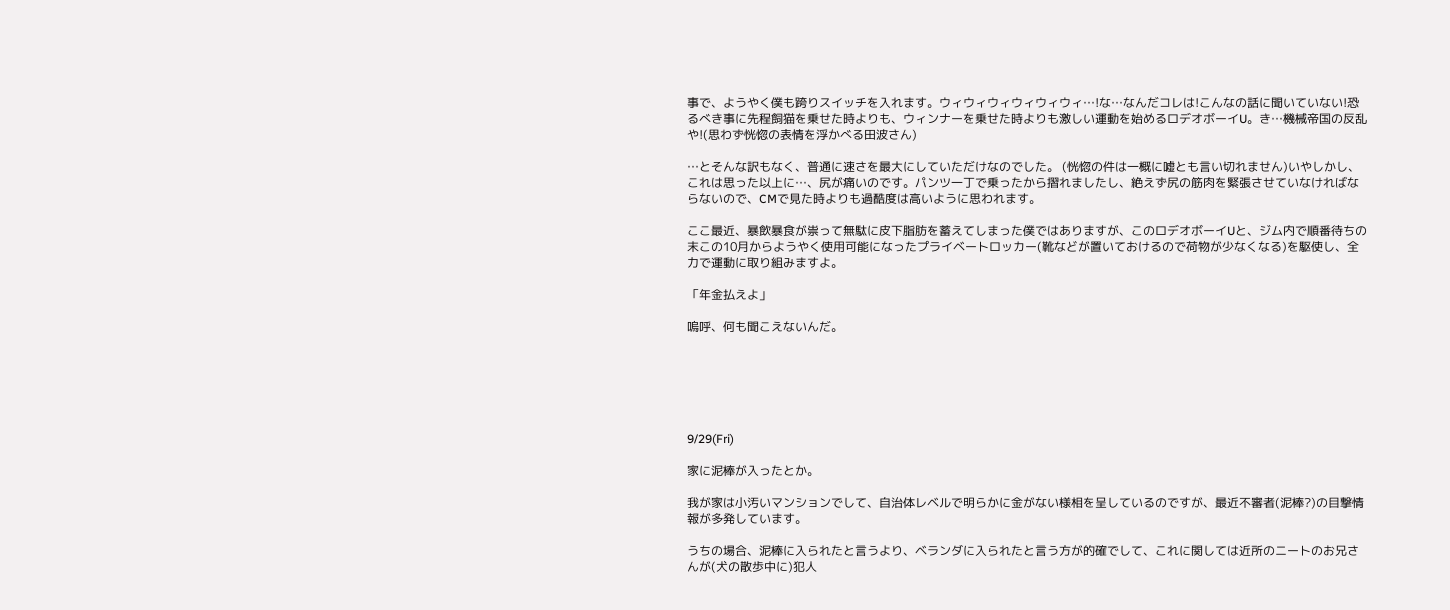事で、ようやく僕も跨りスイッチを入れます。ウィウィウィウィウィウィ…!な…なんだコレは!こんなの話に聞いていない!恐るべき事に先程飼猫を乗せた時よりも、ウィンナーを乗せた時よりも激しい運動を始めるロデオボーイU。き…機械帝国の反乱や!(思わず恍惚の表情を浮かべる田波さん)

…とそんな訳もなく、普通に速さを最大にしていただけなのでした。 (恍惚の件は一概に嘘とも言い切れません)いやしかし、これは思った以上に…、尻が痛いのです。パンツ一丁で乗ったから摺れましたし、絶えず尻の筋肉を緊張させていなければならないので、CMで見た時よりも過酷度は高いように思われます。

ここ最近、暴飲暴食が祟って無駄に皮下脂肪を蓄えてしまった僕ではありますが、このロデオボーイUと、ジム内で順番待ちの末この10月からようやく使用可能になったプライベートロッカー(靴などが置いておけるので荷物が少なくなる)を駆使し、全力で運動に取り組みますよ。

「年金払えよ」

嗚呼、何も聞こえないんだ。






9/29(Fri)

家に泥棒が入ったとか。

我が家は小汚いマンションでして、自治体レベルで明らかに金がない様相を呈しているのですが、最近不審者(泥棒?)の目撃情報が多発しています。

うちの場合、泥棒に入られたと言うより、ベランダに入られたと言う方が的確でして、これに関しては近所のニートのお兄さんが(犬の散歩中に)犯人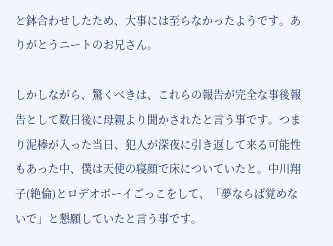と鉢合わせしたため、大事には至らなかったようです。ありがとうニートのお兄さん。

しかしながら、驚くべきは、これらの報告が完全な事後報告として数日後に母親より聞かされたと言う事です。つまり泥棒が入った当日、犯人が深夜に引き返して来る可能性もあった中、僕は天使の寝顔で床についていたと。中川翔子(絶倫)とロデオボーイごっこをして、「夢ならば覚めないで」と懇願していたと言う事です。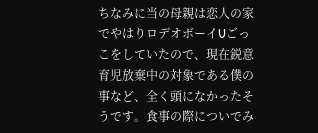ちなみに当の母親は恋人の家でやはりロデオボーイUごっこをしていたので、現在鋭意育児放棄中の対象である僕の事など、全く頭になかったそうです。食事の際についでみ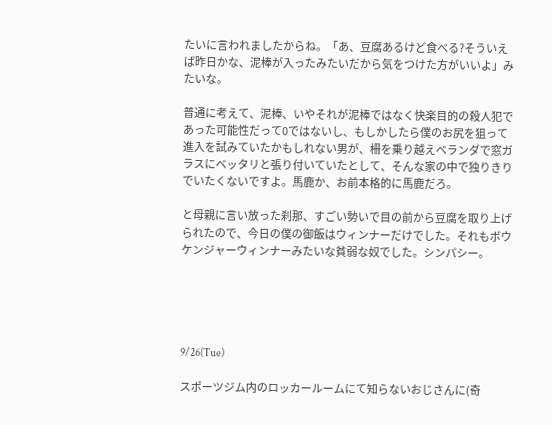たいに言われましたからね。「あ、豆腐あるけど食べる?そういえば昨日かな、泥棒が入ったみたいだから気をつけた方がいいよ」みたいな。

普通に考えて、泥棒、いやそれが泥棒ではなく快楽目的の殺人犯であった可能性だって0ではないし、もしかしたら僕のお尻を狙って進入を試みていたかもしれない男が、柵を乗り越えベランダで窓ガラスにベッタリと張り付いていたとして、そんな家の中で独りきりでいたくないですよ。馬鹿か、お前本格的に馬鹿だろ。

と母親に言い放った刹那、すごい勢いで目の前から豆腐を取り上げられたので、今日の僕の御飯はウィンナーだけでした。それもボウケンジャーウィンナーみたいな貧弱な奴でした。シンパシー。





9/26(Tue)

スポーツジム内のロッカールームにて知らないおじさんに(奇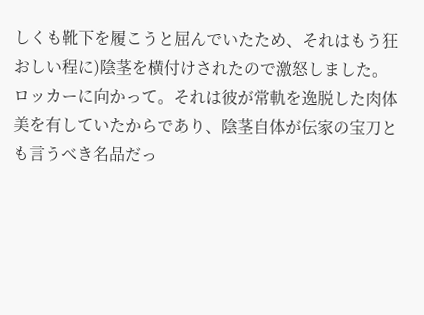しくも靴下を履こうと屈んでいたため、それはもう狂おしい程に)陰茎を横付けされたので激怒しました。ロッカーに向かって。それは彼が常軌を逸脱した肉体美を有していたからであり、陰茎自体が伝家の宝刀とも言うべき名品だっ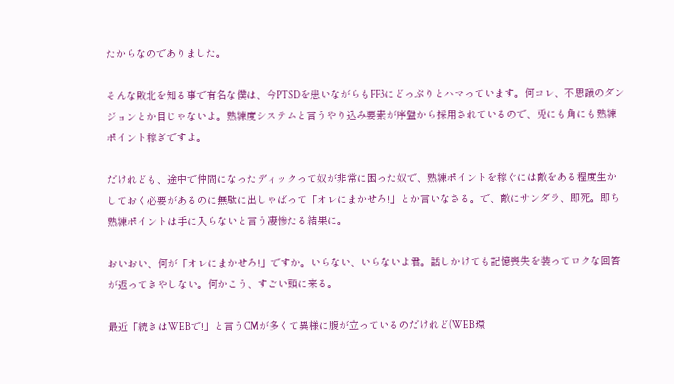たからなのでありました。

そんな敗北を知る事で有名な僕は、今PTSDを患いながらもFF3にどっぷりとハマっています。何コレ、不思議のダンジョンとか目じゃないよ。熟練度システムと言うやり込み要素が序盤から採用されているので、兎にも角にも熟練ポイント稼ぎですよ。

だけれども、途中で仲間になったディックって奴が非常に困った奴で、熟練ポイントを稼ぐには敵をある程度生かしておく必要があるのに無駄に出しゃばって「オレにまかせろ!」とか言いなさる。で、敵にサンダラ、即死。即ち熟練ポイントは手に入らないと言う凄惨たる結果に。

おいおい、何が「オレにまかせろ!」ですか。いらない、いらないよ君。話しかけても記憶喪失を装ってロクな回答が返ってきやしない。何かこう、すごい頭に来る。

最近「続きはWEBで!」と言うCMが多くて異様に腹が立っているのだけれど(WEB環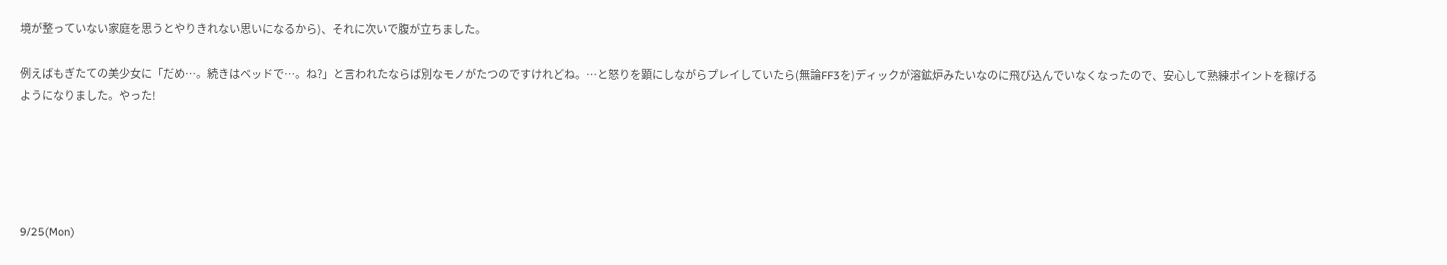境が整っていない家庭を思うとやりきれない思いになるから)、それに次いで腹が立ちました。

例えばもぎたての美少女に「だめ…。続きはベッドで…。ね?」と言われたならば別なモノがたつのですけれどね。…と怒りを顕にしながらプレイしていたら(無論FF3を)ディックが溶鉱炉みたいなのに飛び込んでいなくなったので、安心して熟練ポイントを稼げるようになりました。やった!





9/25(Mon)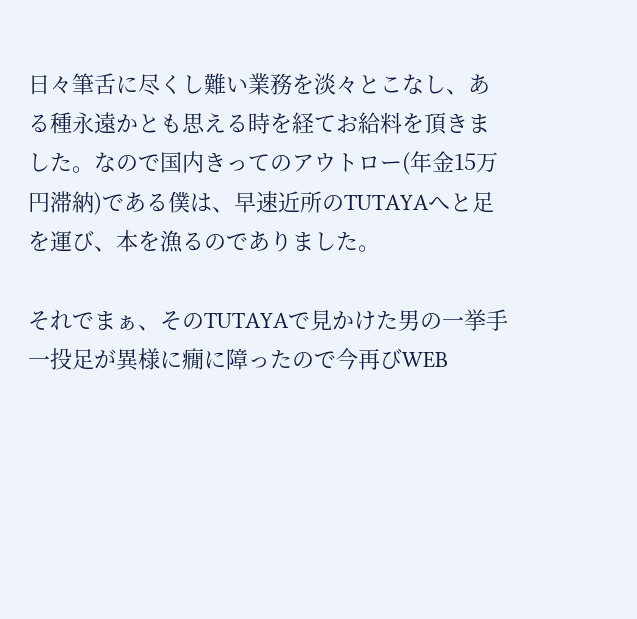日々筆舌に尽くし難い業務を淡々とこなし、ある種永遠かとも思える時を経てお給料を頂きました。なので国内きってのアウトロー(年金15万円滞納)である僕は、早速近所のTUTAYAへと足を運び、本を漁るのでありました。

それでまぁ、そのTUTAYAで見かけた男の一挙手一投足が異様に癇に障ったので今再びWEB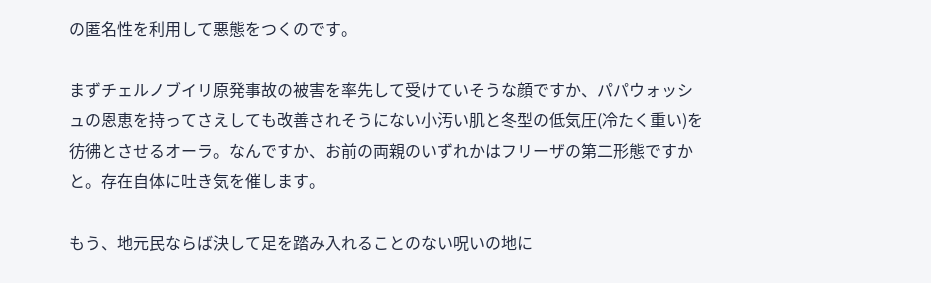の匿名性を利用して悪態をつくのです。

まずチェルノブイリ原発事故の被害を率先して受けていそうな顔ですか、パパウォッシュの恩恵を持ってさえしても改善されそうにない小汚い肌と冬型の低気圧(冷たく重い)を彷彿とさせるオーラ。なんですか、お前の両親のいずれかはフリーザの第二形態ですかと。存在自体に吐き気を催します。

もう、地元民ならば決して足を踏み入れることのない呪いの地に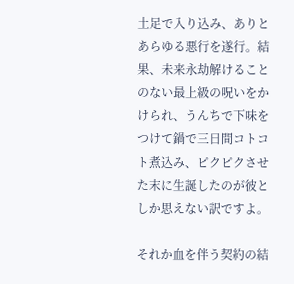土足で入り込み、ありとあらゆる悪行を遂行。結果、未来永劫解けることのない最上級の呪いをかけられ、うんちで下味をつけて鍋で三日間コトコト煮込み、ピクピクさせた末に生誕したのが彼としか思えない訳ですよ。

それか血を伴う契約の結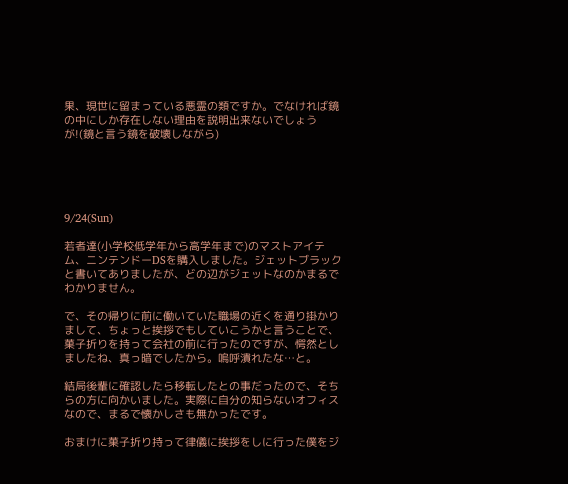果、現世に留まっている悪霊の類ですか。でなければ鏡の中にしか存在しない理由を説明出来ないでしょうが!(鏡と言う鏡を破壊しながら)





9/24(Sun)

若者達(小学校低学年から高学年まで)のマストアイテム、ニンテンドーDSを購入しました。ジェットブラックと書いてありましたが、どの辺がジェットなのかまるでわかりません。

で、その帰りに前に働いていた職場の近くを通り掛かりまして、ちょっと挨拶でもしていこうかと言うことで、菓子折りを持って会社の前に行ったのですが、愕然としましたね、真っ暗でしたから。嗚呼潰れたな…と。

結局後輩に確認したら移転したとの事だったので、そちらの方に向かいました。実際に自分の知らないオフィスなので、まるで懐かしさも無かったです。

おまけに菓子折り持って律儀に挨拶をしに行った僕をジ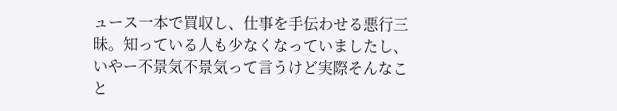ュース一本で買収し、仕事を手伝わせる悪行三昧。知っている人も少なくなっていましたし、いやー不景気不景気って言うけど実際そんなこと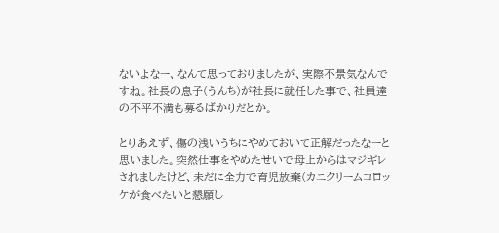ないよなー、なんて思っておりましたが、実際不景気なんですね。社長の息子(うんち)が社長に就任した事で、社員達の不平不満も募るばかりだとか。

とりあえず、傷の浅いうちにやめておいて正解だったなーと思いました。突然仕事をやめたせいで母上からはマジギレされましたけど、未だに全力で育児放棄(カニクリームコロッケが食べたいと懇願し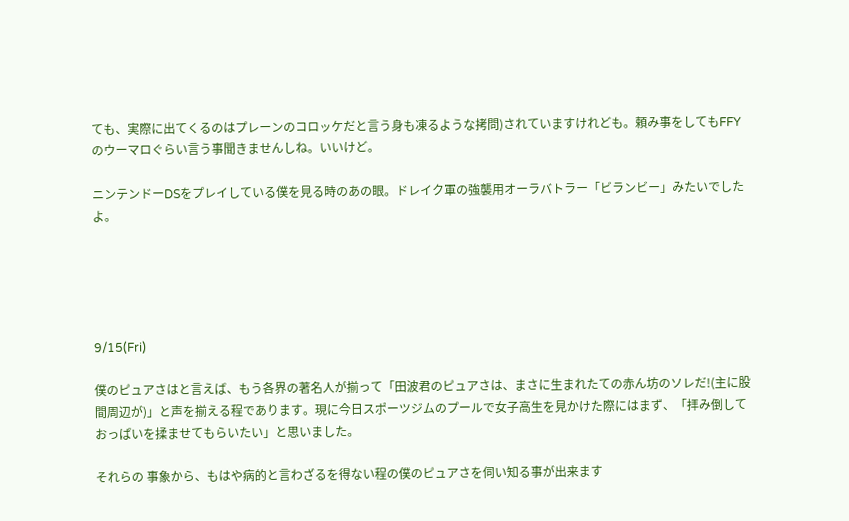ても、実際に出てくるのはプレーンのコロッケだと言う身も凍るような拷問)されていますけれども。頼み事をしてもFFYのウーマロぐらい言う事聞きませんしね。いいけど。

ニンテンドーDSをプレイしている僕を見る時のあの眼。ドレイク軍の強襲用オーラバトラー「ビランビー」みたいでしたよ。





9/15(Fri)

僕のピュアさはと言えば、もう各界の著名人が揃って「田波君のピュアさは、まさに生まれたての赤ん坊のソレだ!(主に股間周辺が)」と声を揃える程であります。現に今日スポーツジムのプールで女子高生を見かけた際にはまず、「拝み倒しておっぱいを揉ませてもらいたい」と思いました。

それらの 事象から、もはや病的と言わざるを得ない程の僕のピュアさを伺い知る事が出来ます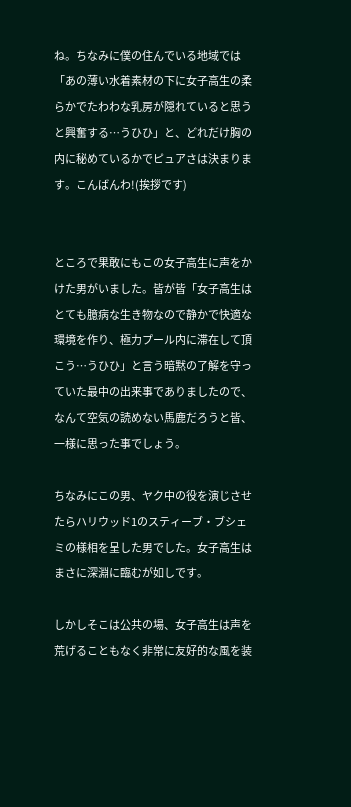ね。ちなみに僕の住んでいる地域では「あの薄い水着素材の下に女子高生の柔らかでたわわな乳房が隠れていると思うと興奮する…うひひ」と、どれだけ胸の内に秘めているかでピュアさは決まります。こんばんわ!(挨拶です)


ところで果敢にもこの女子高生に声をかけた男がいました。皆が皆「女子高生はとても臆病な生き物なので静かで快適な環境を作り、極力プール内に滞在して頂こう…うひひ」と言う暗黙の了解を守っていた最中の出来事でありましたので、なんて空気の読めない馬鹿だろうと皆、一様に思った事でしょう。

ちなみにこの男、ヤク中の役を演じさせたらハリウッド1のスティーブ・ブシェミの様相を呈した男でした。女子高生はまさに深淵に臨むが如しです。

しかしそこは公共の場、女子高生は声を荒げることもなく非常に友好的な風を装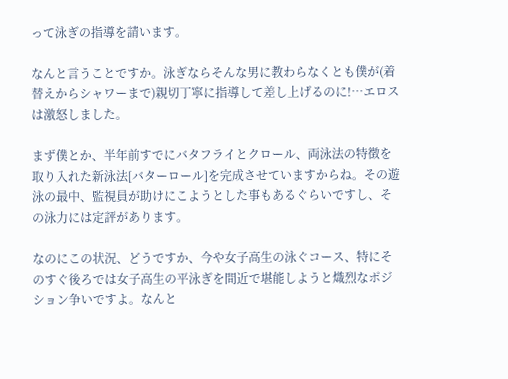って泳ぎの指導を請います。

なんと言うことですか。泳ぎならそんな男に教わらなくとも僕が(着替えからシャワーまで)親切丁寧に指導して差し上げるのに!…エロスは激怒しました。

まず僕とか、半年前すでにバタフライとクロール、両泳法の特徴を取り入れた新泳法[バターロール]を完成させていますからね。その遊泳の最中、監視員が助けにこようとした事もあるぐらいですし、その泳力には定評があります。

なのにこの状況、どうですか、今や女子高生の泳ぐコース、特にそのすぐ後ろでは女子高生の平泳ぎを間近で堪能しようと熾烈なポジション争いですよ。なんと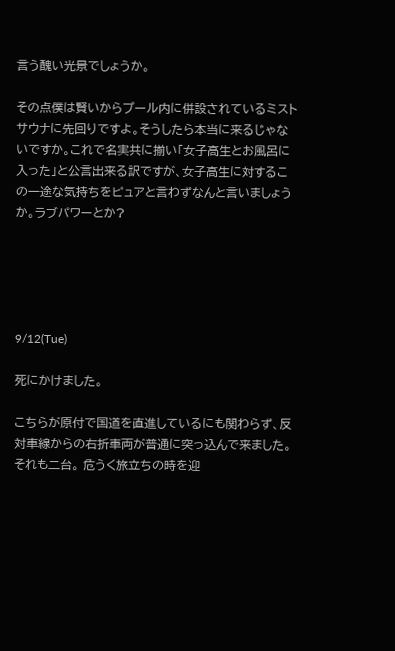言う醜い光景でしょうか。

その点僕は賢いからプール内に併設されているミストサウナに先回りですよ。そうしたら本当に来るじゃないですか。これで名実共に揃い「女子高生とお風呂に入った」と公言出来る訳ですが、女子高生に対するこの一途な気持ちをピュアと言わずなんと言いましょうか。ラブパワーとか?





9/12(Tue)

死にかけました。

こちらが原付で国道を直進しているにも関わらず、反対車線からの右折車両が普通に突っ込んで来ました。それも二台。 危うく旅立ちの時を迎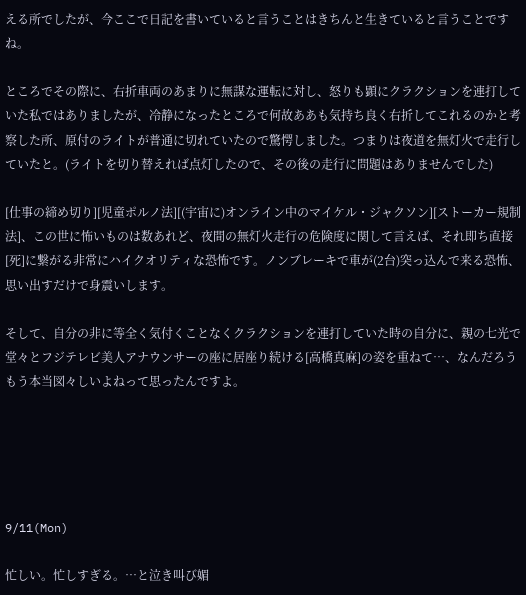える所でしたが、今ここで日記を書いていると言うことはきちんと生きていると言うことですね。

ところでその際に、右折車両のあまりに無謀な運転に対し、怒りも顕にクラクションを連打していた私ではありましたが、冷静になったところで何故ああも気持ち良く右折してこれるのかと考察した所、原付のライトが普通に切れていたので驚愕しました。つまりは夜道を無灯火で走行していたと。(ライトを切り替えれば点灯したので、その後の走行に問題はありませんでした)

[仕事の締め切り][児童ポルノ法][(宇宙に)オンライン中のマイケル・ジャクソン][ストーカー規制法]、この世に怖いものは数あれど、夜間の無灯火走行の危険度に関して言えば、それ即ち直接[死]に繋がる非常にハイクオリティな恐怖です。ノンブレーキで車が(2台)突っ込んで来る恐怖、思い出すだけで身震いします。

そして、自分の非に等全く気付くことなくクラクションを連打していた時の自分に、親の七光で堂々とフジテレビ美人アナウンサーの座に居座り続ける[高橋真麻]の姿を重ねて…、なんだろうもう本当図々しいよねって思ったんですよ。





9/11(Mon)

忙しい。忙しすぎる。…と泣き叫び媚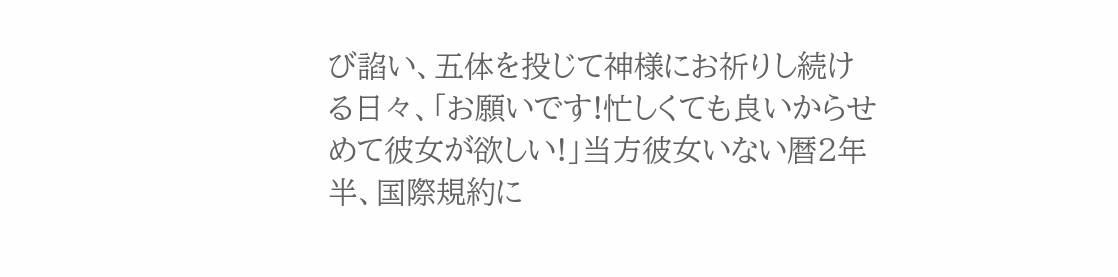び諂い、五体を投じて神様にお祈りし続ける日々、「お願いです!忙しくても良いからせめて彼女が欲しい!」当方彼女いない暦2年半、国際規約に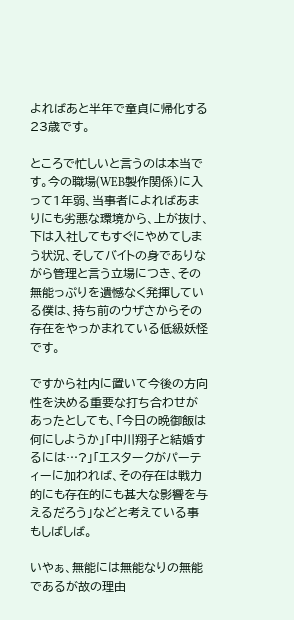よればあと半年で童貞に帰化する23歳です。

ところで忙しいと言うのは本当です。今の職場(WEB製作関係)に入って1年弱、当事者によればあまりにも劣悪な環境から、上が抜け、下は入社してもすぐにやめてしまう状況、そしてバイトの身でありながら管理と言う立場につき、その無能っぷりを遺憾なく発揮している僕は、持ち前のウザさからその存在をやっかまれている低級妖怪です。

ですから社内に置いて今後の方向性を決める重要な打ち合わせがあったとしても、「今日の晩御飯は何にしようか」「中川翔子と結婚するには…?」「エスタークがパーティーに加われば、その存在は戦力的にも存在的にも甚大な影響を与えるだろう」などと考えている事もしばしば。

いやぁ、無能には無能なりの無能であるが故の理由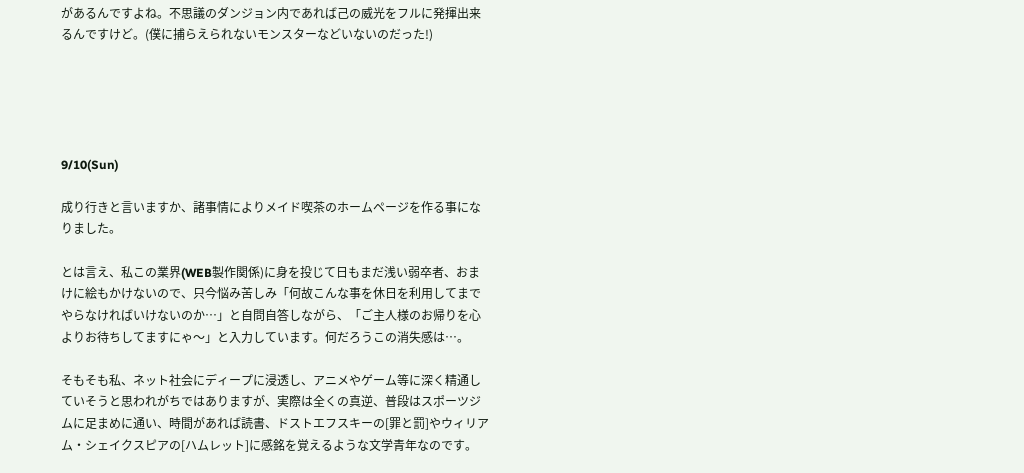があるんですよね。不思議のダンジョン内であれば己の威光をフルに発揮出来るんですけど。(僕に捕らえられないモンスターなどいないのだった!)





9/10(Sun)

成り行きと言いますか、諸事情によりメイド喫茶のホームページを作る事になりました。

とは言え、私この業界(WEB製作関係)に身を投じて日もまだ浅い弱卒者、おまけに絵もかけないので、只今悩み苦しみ「何故こんな事を休日を利用してまでやらなければいけないのか…」と自問自答しながら、「ご主人様のお帰りを心よりお待ちしてますにゃ〜」と入力しています。何だろうこの消失感は…。

そもそも私、ネット社会にディープに浸透し、アニメやゲーム等に深く精通していそうと思われがちではありますが、実際は全くの真逆、普段はスポーツジムに足まめに通い、時間があれば読書、ドストエフスキーの[罪と罰]やウィリアム・シェイクスピアの[ハムレット]に感銘を覚えるような文学青年なのです。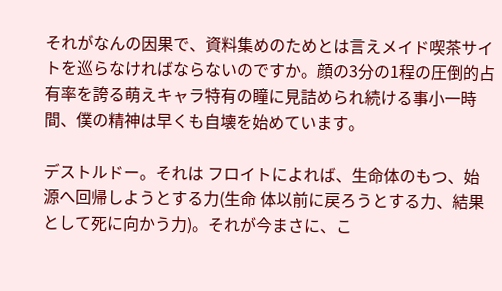それがなんの因果で、資料集めのためとは言えメイド喫茶サイトを巡らなければならないのですか。顔の3分の1程の圧倒的占有率を誇る萌えキャラ特有の瞳に見詰められ続ける事小一時間、僕の精神は早くも自壊を始めています。

デストルドー。それは フロイトによれば、生命体のもつ、始源へ回帰しようとする力(生命 体以前に戻ろうとする力、結果として死に向かう力)。それが今まさに、こ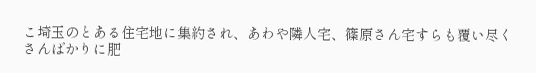こ埼玉のとある住宅地に集約され、あわや隣人宅、篠原さん宅すらも覆い尽くさんばかりに肥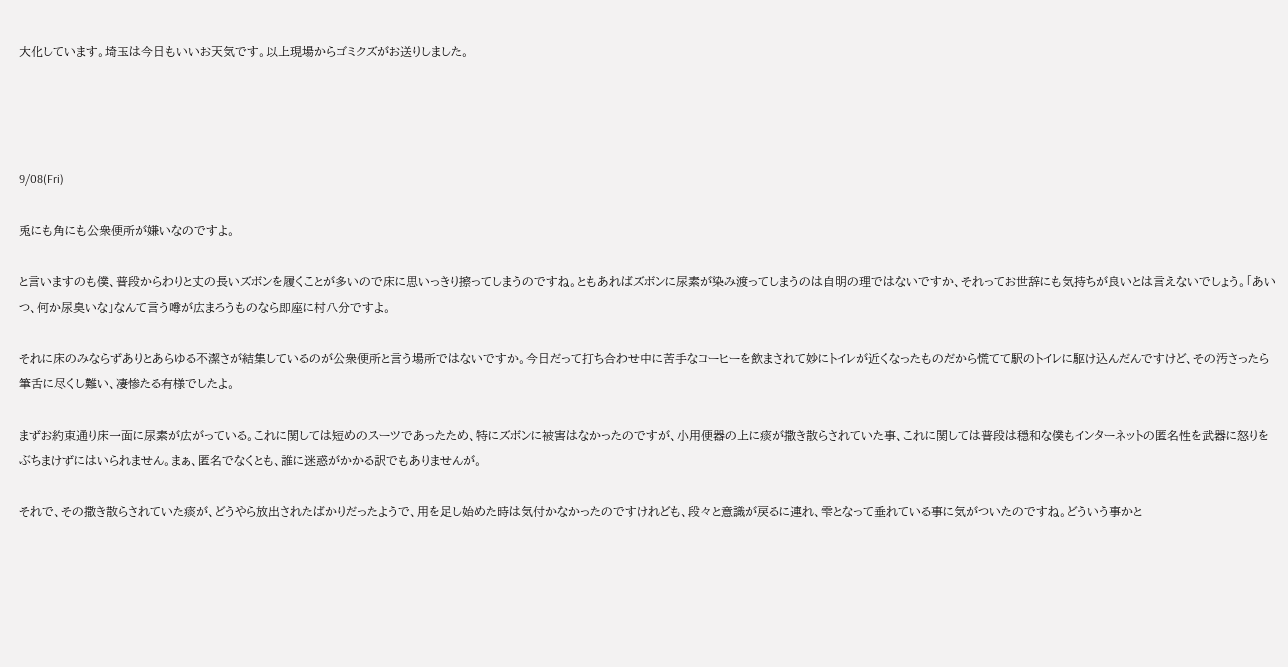大化しています。埼玉は今日もいいお天気です。以上現場からゴミクズがお送りしました。




9/08(Fri)

兎にも角にも公衆便所が嫌いなのですよ。

と言いますのも僕、普段からわりと丈の長いズボンを履くことが多いので床に思いっきり擦ってしまうのですね。ともあればズボンに尿素が染み渡ってしまうのは自明の理ではないですか、それってお世辞にも気持ちが良いとは言えないでしょう。「あいつ、何か尿臭いな」なんて言う噂が広まろうものなら即座に村八分ですよ。

それに床のみならずありとあらゆる不潔さが結集しているのが公衆便所と言う場所ではないですか。今日だって打ち合わせ中に苦手なコーヒーを飲まされて妙にトイレが近くなったものだから慌てて駅のトイレに駆け込んだんですけど、その汚さったら筆舌に尽くし難い、凄惨たる有様でしたよ。

まずお約束通り床一面に尿素が広がっている。これに関しては短めのスーツであったため、特にズボンに被害はなかったのですが、小用便器の上に痰が撒き散らされていた事、これに関しては普段は穏和な僕もインターネットの匿名性を武器に怒りをぶちまけずにはいられません。まぁ、匿名でなくとも、誰に迷惑がかかる訳でもありませんが。

それで、その撒き散らされていた痰が、どうやら放出されたばかりだったようで、用を足し始めた時は気付かなかったのですけれども、段々と意識が戻るに連れ、雫となって垂れている事に気がついたのですね。どういう事かと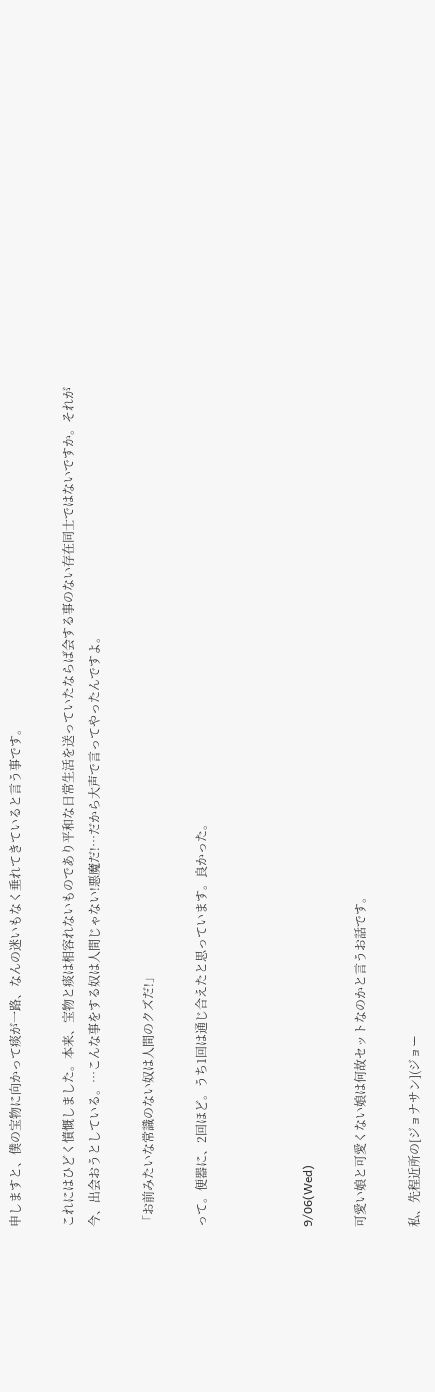申しますと、僕の宝物に向かって痰が一路、なんの迷いもなく垂れてきていると言う事です。

これにはひどく憤慨しました。本来、宝物と痰は相容れないものであり平和な日常生活を送っていたならば会する事のない存在同士ではないですか。それが今、出会おうとしている。…こんな事をする奴は人間じゃない!悪魔だ!…だから大声で言ってやったんですよ。

「お前みたいな常識のない奴は人間のクズだ!」

って。便器に、2回ほど。うち1回は通じ合えたと思っています。良かった。



9/06(Wed)

可愛い娘と可愛くない娘は何故セットなのかと言うお話です。

私、先程近所の[ジョナサン](ジョー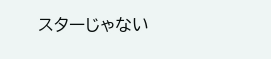スターじゃない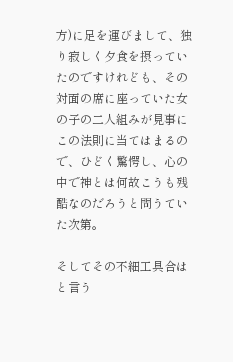方)に足を運びまして、独り寂しく夕食を摂っていたのですけれども、その対面の席に座っていた女の子の二人組みが見事にこの法則に当てはまるので、ひどく驚愕し、心の中で神とは何故こうも残酷なのだろうと問うていた次第。

そしてその不細工具合はと言う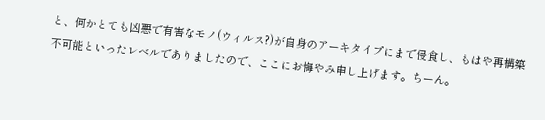と、何かとても凶悪で有害なモノ(ウィルス?)が自身のアーキタイプにまで侵食し、もはや再構築不可能といったレベルでありましたので、ここにお悔やみ申し上げます。ちーん。